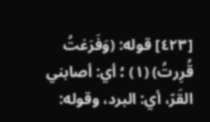[٤٢٣] قوله: (وَفَرَغتُ قُرِرتُ) (١) ؛ أي: أصابني القَرّ، أي: البرد، وقوله: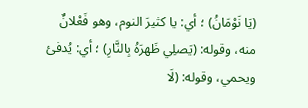(يَا نَوْمَانُ) ؛ أي: يا كثيرَ النوم، وهو فَعْلانٌ منه، وقوله: (يَصلِي ظَهرَهُ بِالنَّارِ) ؛ أي: يُدفئ ويحمي، وقوله: (لَا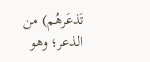تَذعَرهُم) من الذعر؛ وهو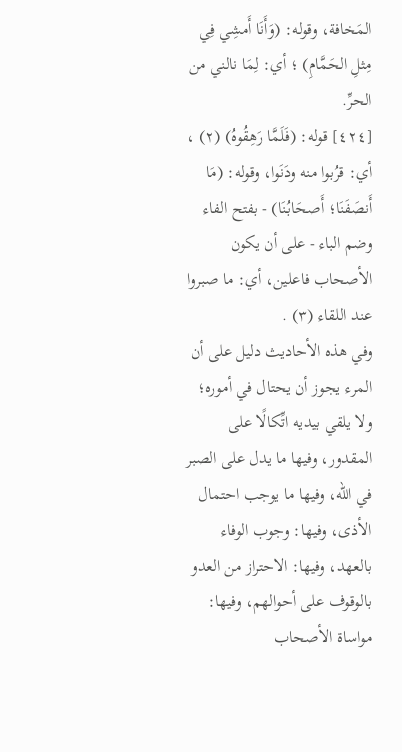المَخافة، وقوله: (وَأَنَا أَمشِي فِي مِثلِ الحَمَّامِ) ؛ أي: لِمَا نالني من الحرِّ.
[٤٢٤] قوله: (فَلَمَّا رَهِقُوهُ) (٢) ، أي: قرُبوا منه ودَنَوا، وقوله: (مَا أَنصَفَنَا؛ أَصحَابُنَا) - بفتح الفاء وضم الباء - على أن يكون الأصحاب فاعلين، أي: ما صبروا عند اللقاء (٣) .
وفي هذه الأحاديث دليل على أن المرء يجوز أن يحتال في أموره؛ ولا يلقي بيديه اتِّكالًا على المقدور، وفيها ما يدل على الصبر في الله، وفيها ما يوجب احتمال الأذى، وفيها: وجوب الوفاء بالعهد، وفيها: الاحتراز من العدو بالوقوف على أحوالهم، وفيها: مواساة الأصحاب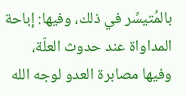بالمُتيسِّر في ذلك، وفيها: إباحة المداواة عند حدوث العلّة، وفيها مصابرة العدو لوجه الله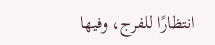انتظارًا للفرج، وفيها